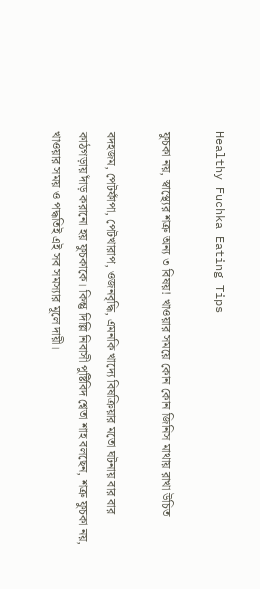Healthy Fuchka Eating Tips

ফুচকা নয়, স্বাস্থ্যের শত্রু অন্য ৩ বিষয়! খাওয়ার সময়ে কোন কোন জিনিস মাথায় রাখা উচিত

বদহজম, পেটফাঁপা, পেটখারাপ, ওজনবৃদ্ধি, এমনকি খাদ্যে বিষক্রিয়ার মতো ঘটনায় বার বার কাঠগড়ায় দাঁড় করানো হয় ফুচকাকে। কিন্তু দিল্লি নিবাসী পুষ্টিবিদ শ্বেতা শাহ বলছেন, শত্রু ফুচকা নয়, খাওয়ার সময় ও পদ্ধতিই এই সব সমস্যার মূলে দায়ী।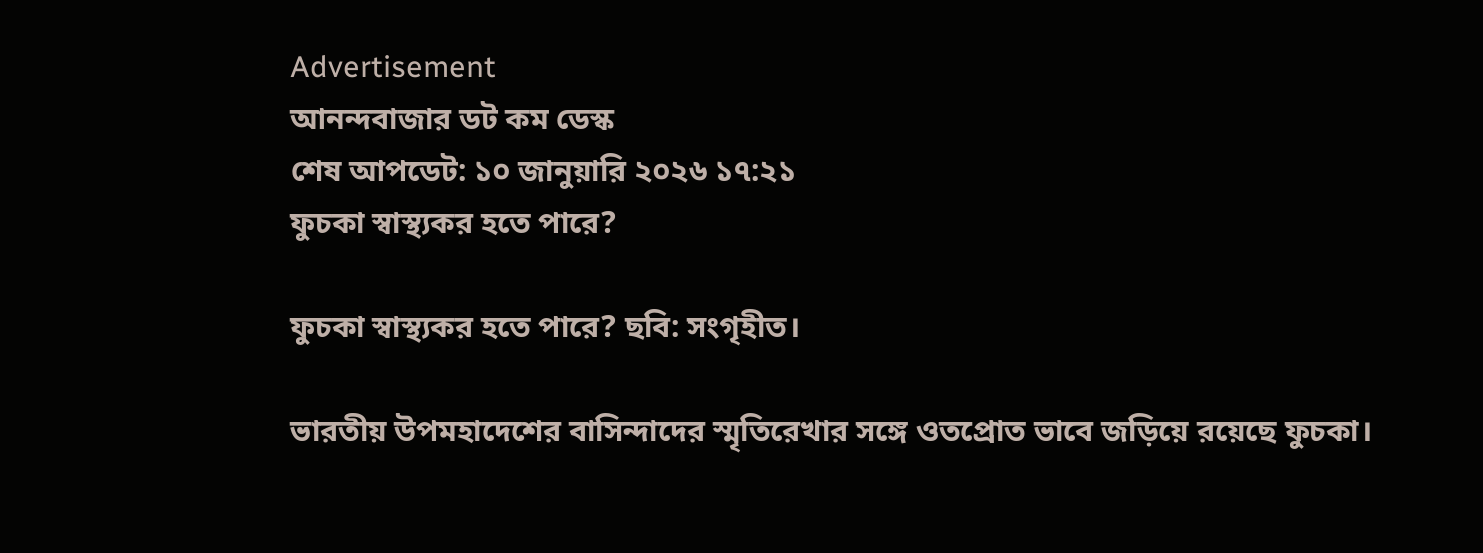Advertisement
আনন্দবাজার ডট কম ডেস্ক
শেষ আপডেট: ১০ জানুয়ারি ২০২৬ ১৭:২১
ফুচকা স্বাস্থ্যকর হতে পারে?

ফুচকা স্বাস্থ্যকর হতে পারে? ছবি: সংগৃহীত।

ভারতীয় উপমহাদেশের বাসিন্দাদের স্মৃতিরেখার সঙ্গে ওতপ্রোত ভাবে জড়িয়ে রয়েছে ফুচকা।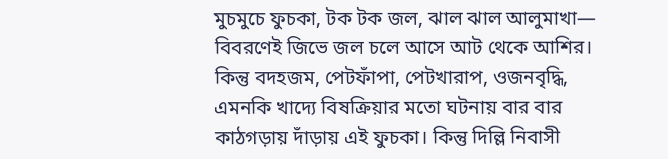মুচমুচে ফুচকা, টক টক জল, ঝাল ঝাল আলুমাখা— বিবরণেই জিভে জল চলে আসে আট থেকে আশির। কিন্তু বদহজম, পেটফাঁপা, পেটখারাপ, ওজনবৃদ্ধি, এমনকি খাদ্যে বিষক্রিয়ার মতো ঘটনায় বার বার কাঠগড়ায় দাঁড়ায় এই ফুচকা। কিন্তু দিল্লি নিবাসী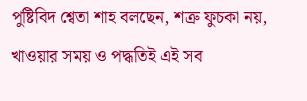পুষ্টিবিদ শ্বেতা শাহ বলছেন, শত্রু ফুচকা নয়, খাওয়ার সময় ও পদ্ধতিই এই সব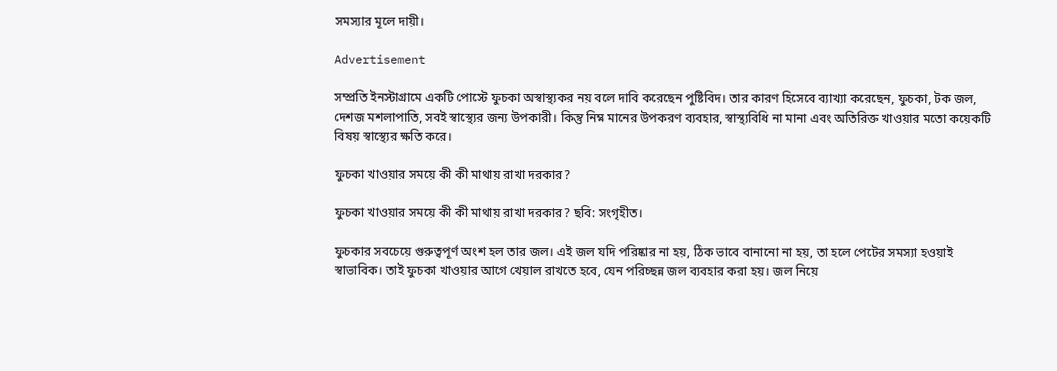সমস্যার মূলে দায়ী।

Advertisement

সম্প্রতি ইনস্টাগ্রামে একটি পোস্টে ফুচকা অস্বাস্থ্যকর নয় বলে দাবি করেছেন পুষ্টিবিদ। তার কারণ হিসেবে ব্যাখ্যা করেছেন, ফুচকা, টক জল, দেশজ মশলাপাতি, সবই স্বাস্থ্যের জন্য উপকারী। কিন্তু নিম্ন মানের উপকরণ ব্যবহার, স্বাস্থ্যবিধি না মানা এবং অতিরিক্ত খাওয়ার মতো কয়েকটি বিষয় স্বাস্থ্যের ক্ষতি করে।

ফুচকা খাওয়ার সময়ে কী কী মাথায় রাখা দরকার?

ফুচকা খাওয়ার সময়ে কী কী মাথায় রাখা দরকার? ছবি: সংগৃহীত।

ফুচকার সবচেয়ে গুরুত্বপূর্ণ অংশ হল তার জল। এই জল যদি পরিষ্কার না হয়, ঠিক ভাবে বানানো না হয়, তা হলে পেটের সমস্যা হওয়াই স্বাভাবিক। তাই ফুচকা খাওয়ার আগে খেয়াল রাখতে হবে, যেন পরিচ্ছন্ন জল ব্যবহার করা হয়। জল নিয়ে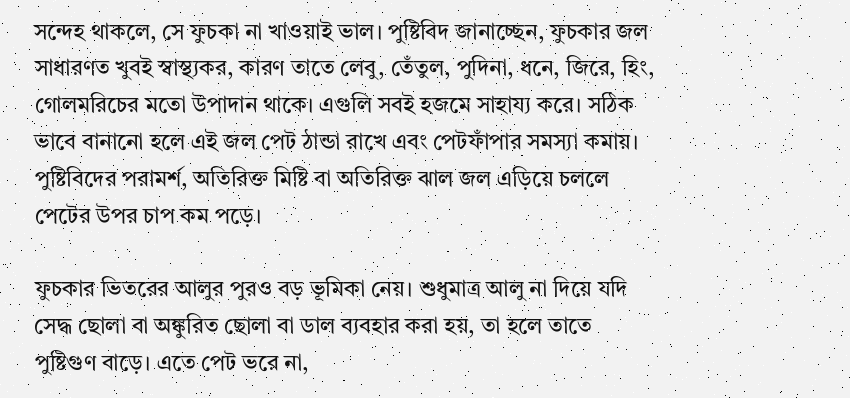সন্দেহ থাকলে, সে ফুচকা না খাওয়াই ভাল। পুষ্টিবিদ জানাচ্ছেন, ফুচকার জল সাধারণত খুবই স্বাস্থ্যকর, কারণ তাতে লেবু, তেঁতুল, পুদিনা, ধনে, জিরে, হিং, গোলমরিচের মতো উপাদান থাকে। এগুলি সবই হজমে সাহায্য করে। সঠিক ভাবে বানানো হলে এই জল পেট ঠান্ডা রাখে এবং পেটফাঁপার সমস্যা কমায়। পুষ্টিবিদের পরামর্শ, অতিরিক্ত মিষ্টি বা অতিরিক্ত ঝাল জল এড়িয়ে চললে পেটের উপর চাপ কম পড়ে।

ফুচকার ভিতরের আলুর পুরও বড় ভূমিকা নেয়। শুধুমাত্র আলু না দিয়ে যদি সেদ্ধ ছোলা বা অঙ্কুরিত ছোলা বা ডাল ব্যবহার করা হয়, তা হলে তাতে পুষ্টিগুণ বাড়ে। এতে পেট ভরে না,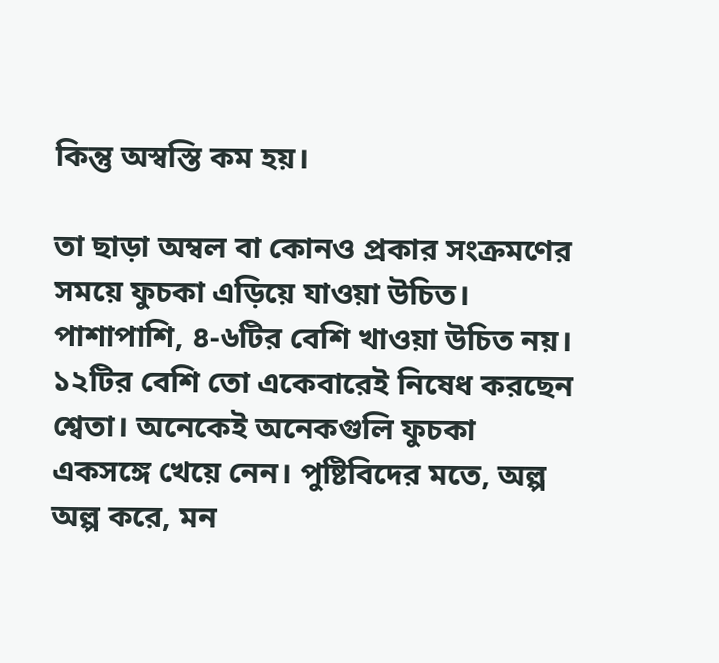কিন্তু অস্বস্তি কম হয়।

তা ছাড়া অম্বল বা কোনও প্রকার সংক্রমণের সময়ে ফুচকা এড়িয়ে যাওয়া উচিত। পাশাপাশি, ৪-৬টির বেশি খাওয়া উচিত নয়। ১২টির বেশি তো একেবারেই নিষেধ করছেন শ্বেতা। অনেকেই অনেকগুলি ফুচকা একসঙ্গে খেয়ে নেন। পুষ্টিবিদের মতে, অল্প অল্প করে, মন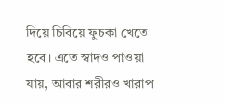দিয়ে চিবিয়ে ফুচকা খেতে হবে। এতে স্বাদও পাওয়া যায়, আবার শরীরও খারাপ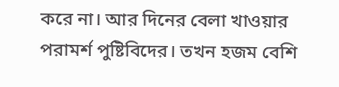করে না। আর দিনের বেলা খাওয়ার পরামর্শ পুষ্টিবিদের। তখন হজম বেশি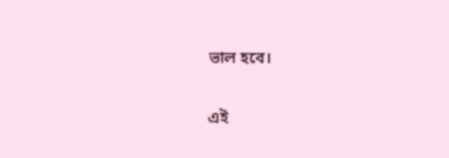ভাল হবে।

এই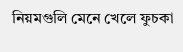নিয়মগুলি মেনে খেলে ফুচকা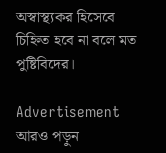অস্বাস্থ্যকর হিসেবে চিহ্নিত হবে না বলে মত পুষ্টিবিদের।

Advertisement
আরও পড়ুন